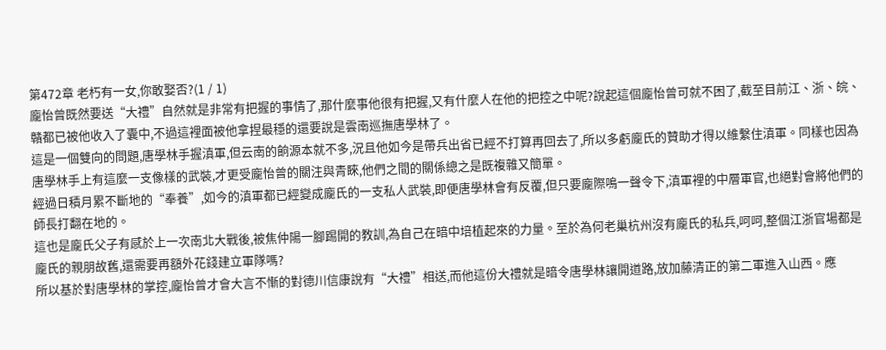第472章 老朽有一女,你敢娶否?(1 / 1)
龐怡曾既然要送“大禮”自然就是非常有把握的事情了,那什麼事他很有把握,又有什麼人在他的把控之中呢?說起這個龐怡曾可就不困了,截至目前江、浙、皖、贛都已被他收入了囊中,不過這裡面被他拿捏最穩的還要說是雲南巡撫唐學林了。
這是一個雙向的問題,唐學林手握滇軍,但云南的餉源本就不多,況且他如今是帶兵出省已經不打算再回去了,所以多虧龐氏的贊助才得以維繫住滇軍。同樣也因為唐學林手上有這麼一支像樣的武裝,才更受龐怡曾的關注與青睞,他們之間的關係總之是既複雜又簡單。
經過日積月累不斷地的“奉養”,如今的滇軍都已經變成龐氏的一支私人武裝,即便唐學林會有反覆,但只要龐際鳴一聲令下,滇軍裡的中層軍官,也絕對會將他們的師長打翻在地的。
這也是龐氏父子有感於上一次南北大戰後,被焦仲陽一腳踢開的教訓,為自己在暗中培植起來的力量。至於為何老巢杭州沒有龐氏的私兵,呵呵,整個江浙官場都是龐氏的親朋故舊,還需要再額外花錢建立軍隊嗎?
所以基於對唐學林的掌控,龐怡曾才會大言不慚的對德川信康說有“大禮”相送,而他這份大禮就是暗令唐學林讓開道路,放加藤清正的第二軍進入山西。應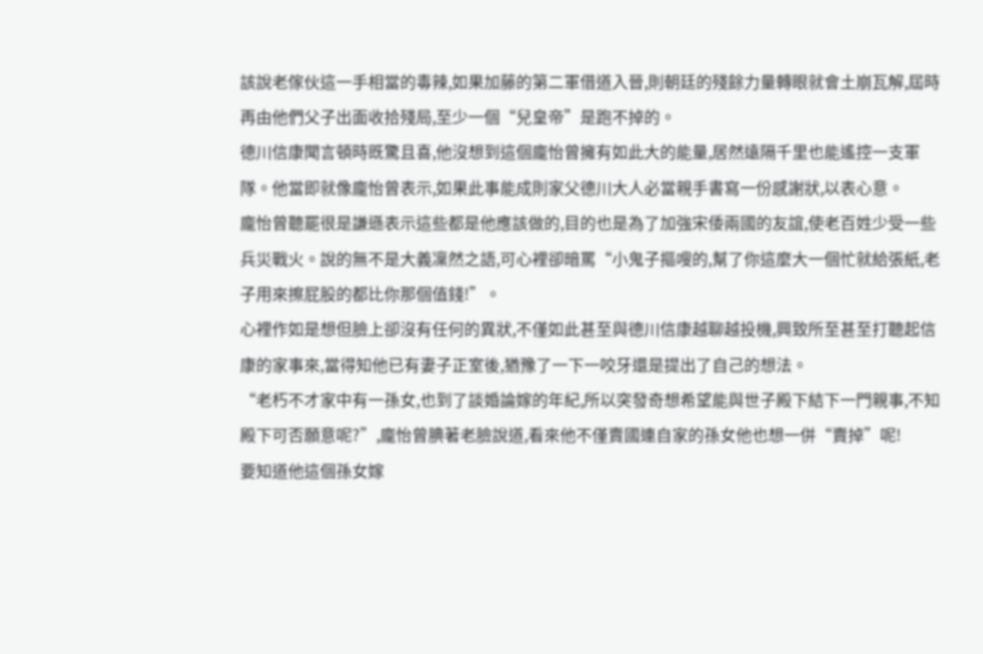該說老傢伙這一手相當的毒辣,如果加藤的第二軍借道入晉,則朝廷的殘餘力量轉眼就會土崩瓦解,屆時再由他們父子出面收拾殘局,至少一個“兒皇帝”是跑不掉的。
德川信康聞言頓時既驚且喜,他沒想到這個龐怡曾擁有如此大的能量,居然遠隔千里也能遙控一支軍隊。他當即就像龐怡曾表示,如果此事能成則家父德川大人必當親手書寫一份感謝狀,以表心意。
龐怡曾聽罷很是謙遜表示這些都是他應該做的,目的也是為了加強宋倭兩國的友誼,使老百姓少受一些兵災戰火。說的無不是大義凜然之語,可心裡卻暗罵“小鬼子摳嗖的,幫了你這麼大一個忙就給張紙,老子用來擦屁股的都比你那個值錢!”。
心裡作如是想但臉上卻沒有任何的異狀,不僅如此甚至與德川信康越聊越投機,興致所至甚至打聽起信康的家事來,當得知他已有妻子正室後,猶豫了一下一咬牙還是提出了自己的想法。
“老朽不才家中有一孫女,也到了談婚論嫁的年紀,所以突發奇想希望能與世子殿下結下一門親事,不知殿下可否願意呢?”,龐怡曾腆著老臉說道,看來他不僅賣國連自家的孫女他也想一併“賣掉”呢!
要知道他這個孫女嫁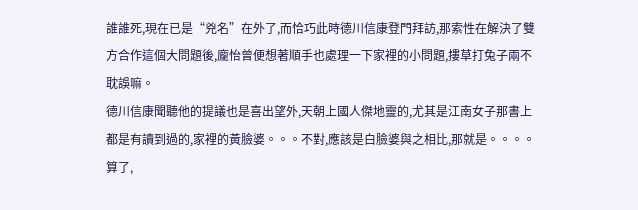誰誰死,現在已是“兇名”在外了,而恰巧此時德川信康登門拜訪,那索性在解決了雙方合作這個大問題後,龐怡曾便想著順手也處理一下家裡的小問題,摟草打兔子兩不耽誤嘛。
德川信康聞聽他的提議也是喜出望外,天朝上國人傑地靈的,尤其是江南女子那書上都是有讀到過的,家裡的黃臉婆。。。不對,應該是白臉婆與之相比,那就是。。。。算了,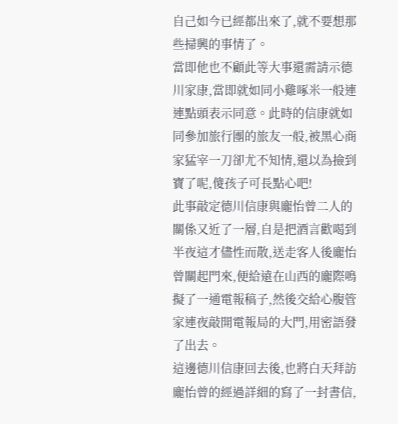自己如今已經都出來了,就不要想那些掃興的事情了。
當即他也不顧此等大事還需請示德川家康,當即就如同小雞啄米一般連連點頭表示同意。此時的信康就如同參加旅行團的旅友一般,被黑心商家猛宰一刀卻尤不知情,還以為撿到寶了呢,傻孩子可長點心吧!
此事敲定德川信康與龐怡曾二人的關係又近了一層,自是把酒言歡喝到半夜這才儘性而散,送走客人後龐怡曾關起門來,便給遠在山西的龐際鳴擬了一通電報稿子,然後交給心腹管家連夜敲開電報局的大門,用密語發了出去。
這邊德川信康回去後,也將白天拜訪龐怡曾的經過詳細的寫了一封書信,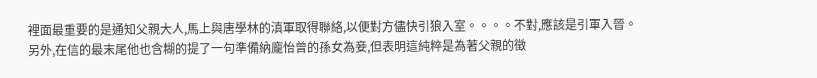裡面最重要的是通知父親大人,馬上與唐學林的滇軍取得聯絡,以便對方儘快引狼入室。。。。不對,應該是引軍入晉。
另外,在信的最末尾他也含糊的提了一句準備納龐怡曾的孫女為妾,但表明這純粹是為著父親的徵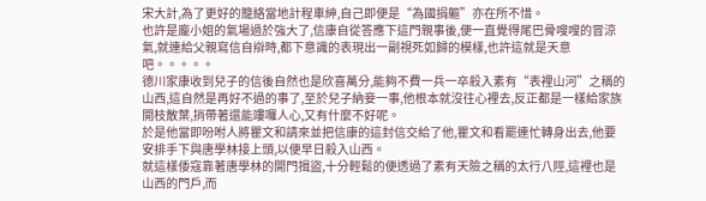宋大計,為了更好的籠絡當地計程車紳,自己即便是“為國捐軀”亦在所不惜。
也許是龐小姐的氣場過於強大了,信康自從答應下這門親事後,便一直覺得尾巴骨嗖嗖的冒涼氣,就連給父親寫信自辯時,都下意識的表現出一副視死如歸的模樣,也許這就是天意吧。。。。。
德川家康收到兒子的信後自然也是欣喜萬分,能夠不費一兵一卒殺入素有“表裡山河”之稱的山西,這自然是再好不過的事了,至於兒子納妾一事,他根本就沒往心裡去,反正都是一樣給家族開枝散葉,捎帶著還能嘍囉人心,又有什麼不好呢。
於是他當即吩咐人將瞿文和請來並把信康的這封信交給了他,瞿文和看罷連忙轉身出去,他要安排手下與唐學林接上頭,以便早日殺入山西。
就這樣倭寇靠著唐學林的開門揖盜,十分輕鬆的便透過了素有天險之稱的太行八陘,這裡也是山西的門戶,而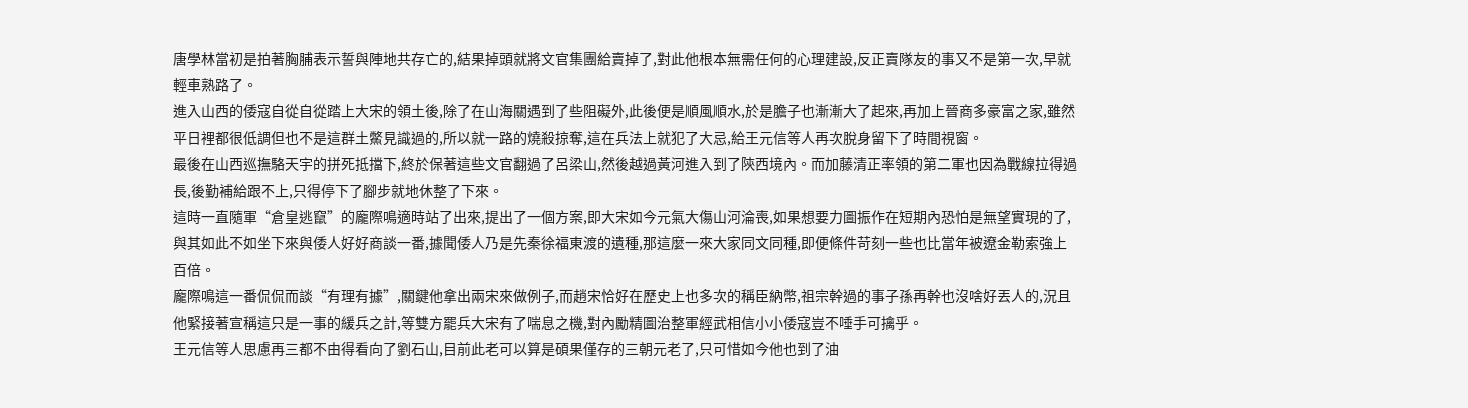唐學林當初是拍著胸脯表示誓與陣地共存亡的,結果掉頭就將文官集團給賣掉了,對此他根本無需任何的心理建設,反正賣隊友的事又不是第一次,早就輕車熟路了。
進入山西的倭寇自從自從踏上大宋的領土後,除了在山海關遇到了些阻礙外,此後便是順風順水,於是膽子也漸漸大了起來,再加上晉商多豪富之家,雖然平日裡都很低調但也不是這群土鱉見識過的,所以就一路的燒殺掠奪,這在兵法上就犯了大忌,給王元信等人再次脫身留下了時間視窗。
最後在山西巡撫駱天宇的拼死抵擋下,終於保著這些文官翻過了呂梁山,然後越過黃河進入到了陝西境內。而加藤清正率領的第二軍也因為戰線拉得過長,後勤補給跟不上,只得停下了腳步就地休整了下來。
這時一直隨軍“倉皇逃竄”的龐際鳴適時站了出來,提出了一個方案,即大宋如今元氣大傷山河淪喪,如果想要力圖振作在短期內恐怕是無望實現的了,與其如此不如坐下來與倭人好好商談一番,據聞倭人乃是先秦徐福東渡的遺種,那這麼一來大家同文同種,即便條件苛刻一些也比當年被遼金勒索強上百倍。
龐際鳴這一番侃侃而談“有理有據”,關鍵他拿出兩宋來做例子,而趙宋恰好在歷史上也多次的稱臣納幣,祖宗幹過的事子孫再幹也沒啥好丟人的,況且他緊接著宣稱這只是一事的緩兵之計,等雙方罷兵大宋有了喘息之機,對內勵精圖治整軍經武相信小小倭寇豈不唾手可擒乎。
王元信等人思慮再三都不由得看向了劉石山,目前此老可以算是碩果僅存的三朝元老了,只可惜如今他也到了油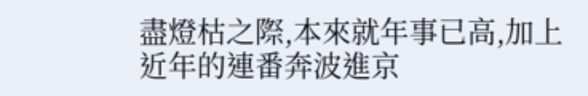盡燈枯之際,本來就年事已高,加上近年的連番奔波進京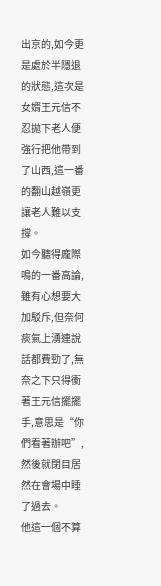出京的,如今更是處於半隱退的狀態,這次是女婿王元信不忍拋下老人便強行把他帶到了山西,這一番的翻山越嶺更讓老人難以支撐。
如今聽得龐際鳴的一番高論,雖有心想要大加駁斥,但奈何痰氣上湧連說話都費勁了,無奈之下只得衝著王元信擺擺手,意思是“你們看著辦吧”,然後就閉目居然在會場中睡了過去。
他這一個不算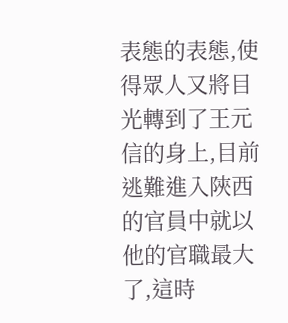表態的表態,使得眾人又將目光轉到了王元信的身上,目前逃難進入陝西的官員中就以他的官職最大了,這時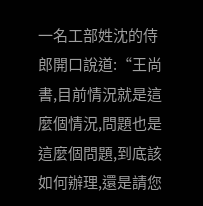一名工部姓沈的侍郎開口說道:“王尚書,目前情況就是這麼個情況,問題也是這麼個問題,到底該如何辦理,還是請您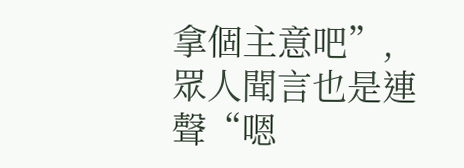拿個主意吧”,眾人聞言也是連聲“嗯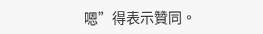嗯”得表示贊同。